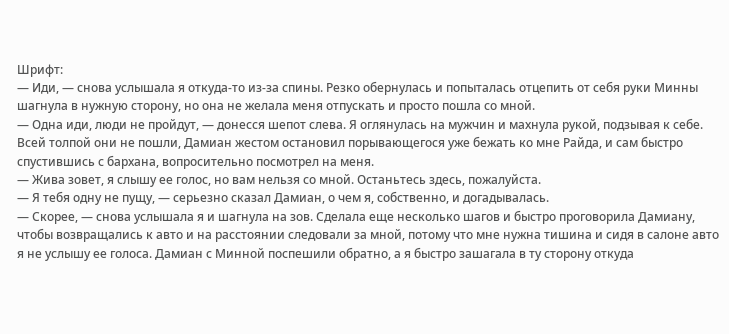Шрифт:
— Иди, — снова услышала я откуда-то из-за спины. Резко обернулась и попыталась отцепить от себя руки Минны шагнула в нужную сторону, но она не желала меня отпускать и просто пошла со мной.
— Одна иди, люди не пройдут, — донесся шепот слева. Я оглянулась на мужчин и махнула рукой, подзывая к себе.
Всей толпой они не пошли, Дамиан жестом остановил порывающегося уже бежать ко мне Райда, и сам быстро спустившись с бархана, вопросительно посмотрел на меня.
— Жива зовет, я слышу ее голос, но вам нельзя со мной. Останьтесь здесь, пожалуйста.
— Я тебя одну не пущу, — серьезно сказал Дамиан, о чем я, собственно, и догадывалась.
— Скорее, — снова услышала я и шагнула на зов. Сделала еще несколько шагов и быстро проговорила Дамиану, чтобы возвращались к авто и на расстоянии следовали за мной, потому что мне нужна тишина и сидя в салоне авто я не услышу ее голоса. Дамиан с Минной поспешили обратно, а я быстро зашагала в ту сторону откуда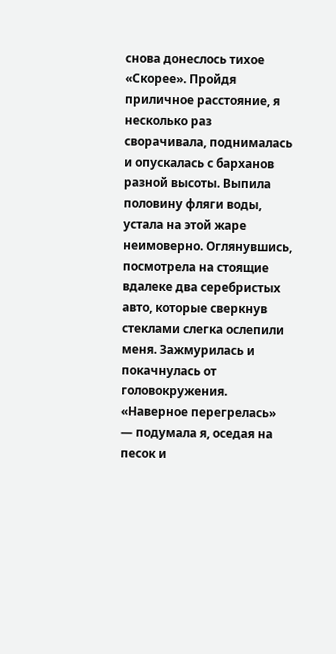снова донеслось тихое «Скорее». Пройдя приличное расстояние, я несколько раз сворачивала, поднималась и опускалась с барханов разной высоты. Выпила половину фляги воды, устала на этой жаре неимоверно. Оглянувшись, посмотрела на стоящие вдалеке два серебристых авто, которые сверкнув стеклами слегка ослепили меня. Зажмурилась и покачнулась от головокружения.
«Наверное перегрелась» — подумала я, оседая на песок и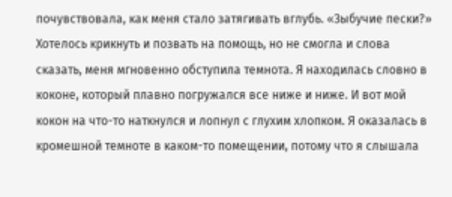почувствовала, как меня стало затягивать вглубь. «Зыбучие пески?» Хотелось крикнуть и позвать на помощь, но не смогла и слова сказать, меня мгновенно обступила темнота. Я находилась словно в коконе, который плавно погружался все ниже и ниже. И вот мой кокон на что-то наткнулся и лопнул с глухим хлопком. Я оказалась в кромешной темноте в каком-то помещении, потому что я слышала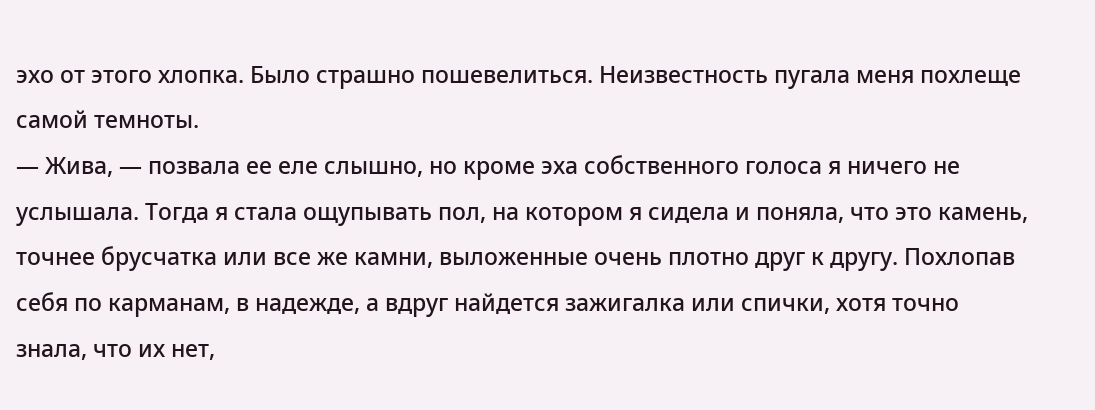эхо от этого хлопка. Было страшно пошевелиться. Неизвестность пугала меня похлеще самой темноты.
— Жива, — позвала ее еле слышно, но кроме эха собственного голоса я ничего не услышала. Тогда я стала ощупывать пол, на котором я сидела и поняла, что это камень, точнее брусчатка или все же камни, выложенные очень плотно друг к другу. Похлопав себя по карманам, в надежде, а вдруг найдется зажигалка или спички, хотя точно знала, что их нет,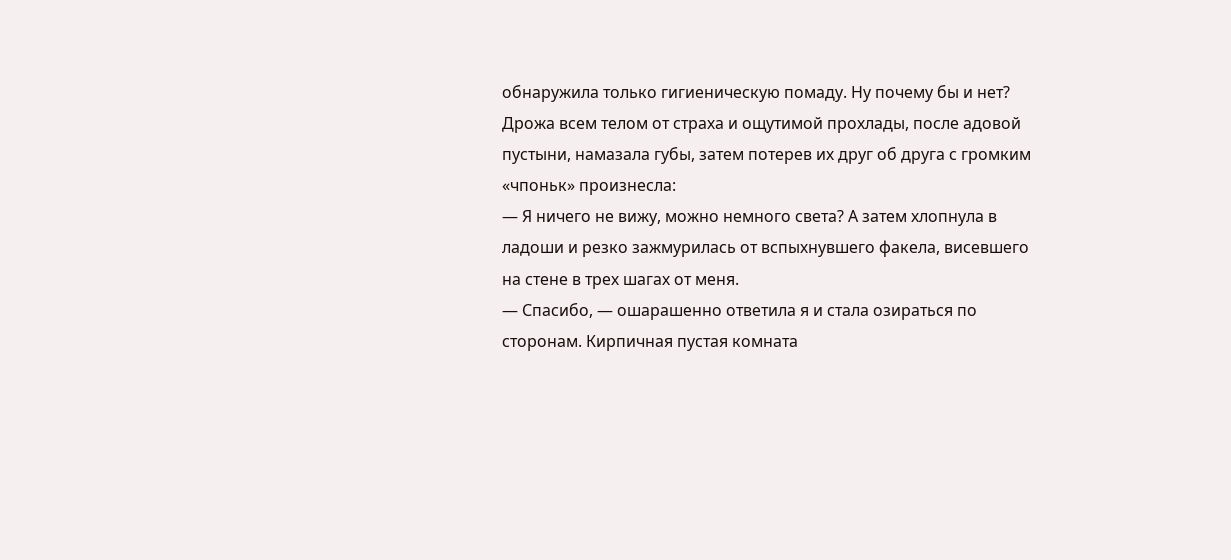обнаружила только гигиеническую помаду. Ну почему бы и нет? Дрожа всем телом от страха и ощутимой прохлады, после адовой пустыни, намазала губы, затем потерев их друг об друга с громким «чпоньк» произнесла:
— Я ничего не вижу, можно немного света? А затем хлопнула в ладоши и резко зажмурилась от вспыхнувшего факела, висевшего на стене в трех шагах от меня.
— Спасибо, — ошарашенно ответила я и стала озираться по сторонам. Кирпичная пустая комната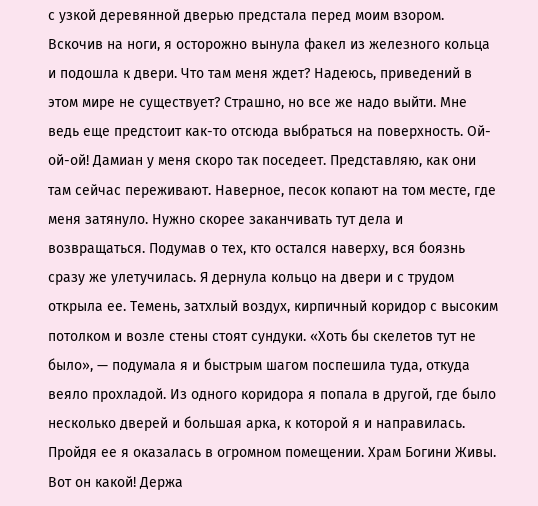с узкой деревянной дверью предстала перед моим взором. Вскочив на ноги, я осторожно вынула факел из железного кольца и подошла к двери. Что там меня ждет? Надеюсь, приведений в этом мире не существует? Страшно, но все же надо выйти. Мне ведь еще предстоит как-то отсюда выбраться на поверхность. Ой-ой-ой! Дамиан у меня скоро так поседеет. Представляю, как они там сейчас переживают. Наверное, песок копают на том месте, где меня затянуло. Нужно скорее заканчивать тут дела и возвращаться. Подумав о тех, кто остался наверху, вся боязнь сразу же улетучилась. Я дернула кольцо на двери и с трудом открыла ее. Темень, затхлый воздух, кирпичный коридор с высоким потолком и возле стены стоят сундуки. «Хоть бы скелетов тут не было», — подумала я и быстрым шагом поспешила туда, откуда веяло прохладой. Из одного коридора я попала в другой, где было несколько дверей и большая арка, к которой я и направилась. Пройдя ее я оказалась в огромном помещении. Храм Богини Живы. Вот он какой! Держа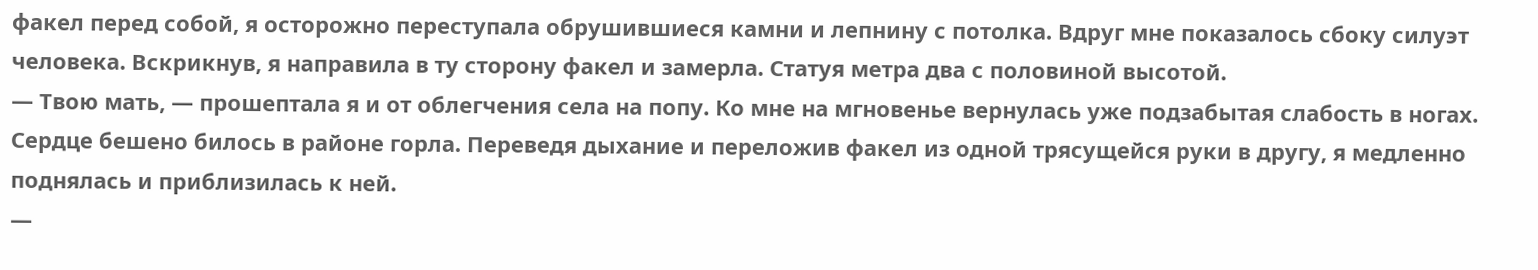факел перед собой, я осторожно переступала обрушившиеся камни и лепнину с потолка. Вдруг мне показалось сбоку силуэт человека. Вскрикнув, я направила в ту сторону факел и замерла. Статуя метра два с половиной высотой.
— Твою мать, — прошептала я и от облегчения села на попу. Ко мне на мгновенье вернулась уже подзабытая слабость в ногах. Сердце бешено билось в районе горла. Переведя дыхание и переложив факел из одной трясущейся руки в другу, я медленно поднялась и приблизилась к ней.
—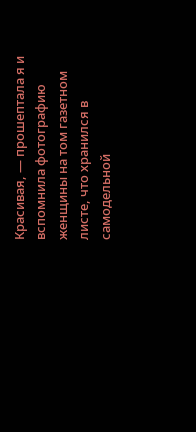Красивая, — прошептала я и вспомнила фотографию женщины на том газетном листе, что хранился в самодельной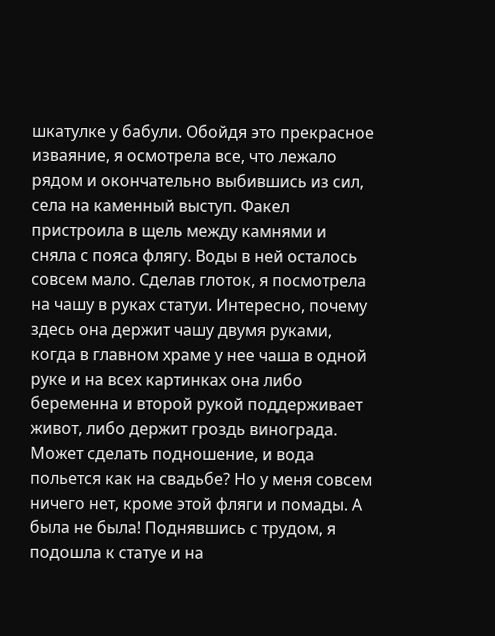шкатулке у бабули. Обойдя это прекрасное изваяние, я осмотрела все, что лежало рядом и окончательно выбившись из сил, села на каменный выступ. Факел пристроила в щель между камнями и сняла с пояса флягу. Воды в ней осталось совсем мало. Сделав глоток, я посмотрела на чашу в руках статуи. Интересно, почему здесь она держит чашу двумя руками, когда в главном храме у нее чаша в одной руке и на всех картинках она либо беременна и второй рукой поддерживает живот, либо держит гроздь винограда. Может сделать подношение, и вода польется как на свадьбе? Но у меня совсем ничего нет, кроме этой фляги и помады. А была не была! Поднявшись с трудом, я подошла к статуе и на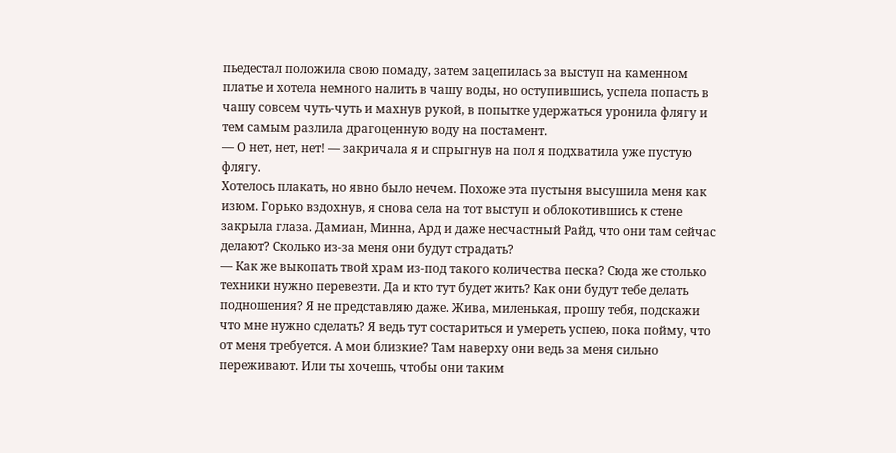пьедестал положила свою помаду, затем зацепилась за выступ на каменном платье и хотела немного налить в чашу воды, но оступившись, успела попасть в чашу совсем чуть-чуть и махнув рукой, в попытке удержаться уронила флягу и тем самым разлила драгоценную воду на постамент.
— О нет, нет, нет! — закричала я и спрыгнув на пол я подхватила уже пустую флягу.
Хотелось плакать, но явно было нечем. Похоже эта пустыня высушила меня как изюм. Горько вздохнув, я снова села на тот выступ и облокотившись к стене закрыла глаза. Дамиан, Минна, Ард и даже несчастный Райд, что они там сейчас делают? Сколько из-за меня они будут страдать?
— Как же выкопать твой храм из-под такого количества песка? Сюда же столько техники нужно перевезти. Да и кто тут будет жить? Как они будут тебе делать подношения? Я не представляю даже. Жива, миленькая, прошу тебя, подскажи что мне нужно сделать? Я ведь тут состариться и умереть успею, пока пойму, что от меня требуется. А мои близкие? Там наверху они ведь за меня сильно переживают. Или ты хочешь, чтобы они таким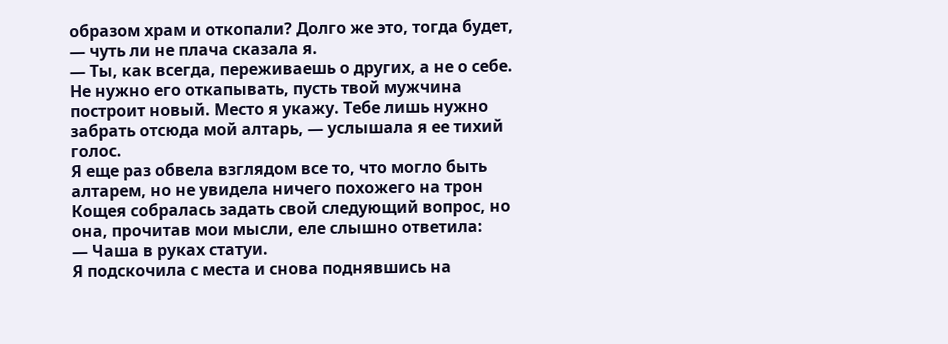образом храм и откопали? Долго же это, тогда будет, — чуть ли не плача сказала я.
— Ты, как всегда, переживаешь о других, а не о себе. Не нужно его откапывать, пусть твой мужчина построит новый. Место я укажу. Тебе лишь нужно забрать отсюда мой алтарь, — услышала я ее тихий голос.
Я еще раз обвела взглядом все то, что могло быть алтарем, но не увидела ничего похожего на трон Кощея собралась задать свой следующий вопрос, но она, прочитав мои мысли, еле слышно ответила:
— Чаша в руках статуи.
Я подскочила с места и снова поднявшись на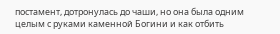постамент, дотронулась до чаши, но она была одним целым с руками каменной Богини и как отбить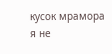кусок мрамора я не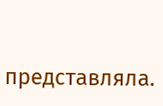представляла.